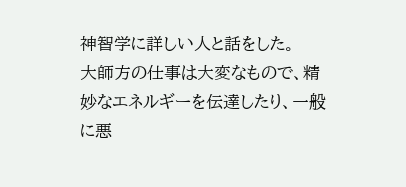神智学に詳しい人と話をした。
大師方の仕事は大変なもので、精妙なエネルギーを伝達したり、一般に悪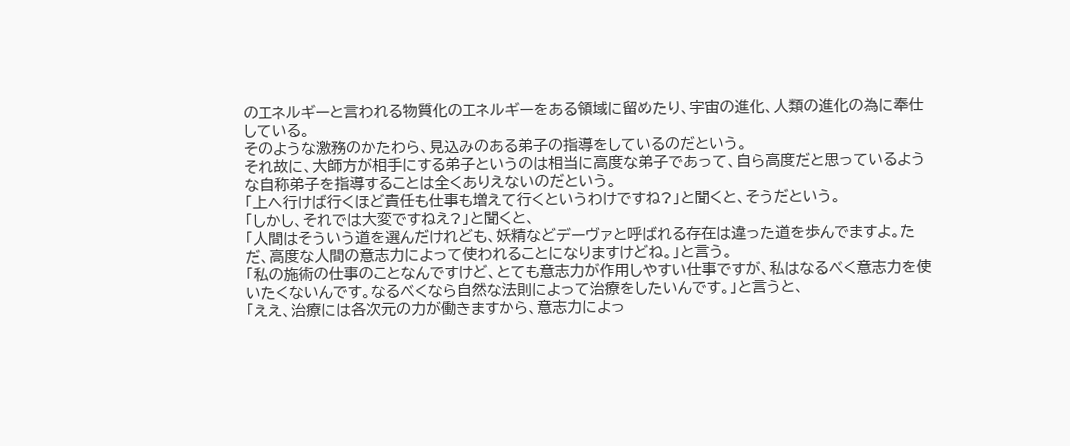のエネルギーと言われる物質化のエネルギーをある領域に留めたり、宇宙の進化、人類の進化の為に奉仕している。
そのような激務のかたわら、見込みのある弟子の指導をしているのだという。
それ故に、大師方が相手にする弟子というのは相当に高度な弟子であって、自ら高度だと思っているような自称弟子を指導することは全くありえないのだという。
「上へ行けば行くほど責任も仕事も増えて行くというわけですね?」と聞くと、そうだという。
「しかし、それでは大変ですねえ?」と聞くと、
「人間はそういう道を選んだけれども、妖精などデーヴァと呼ばれる存在は違った道を歩んでますよ。ただ、高度な人間の意志力によって使われることになりますけどね。」と言う。
「私の施術の仕事のことなんですけど、とても意志力が作用しやすい仕事ですが、私はなるべく意志力を使いたくないんです。なるべくなら自然な法則によって治療をしたいんです。」と言うと、
「ええ、治療には各次元の力が働きますから、意志力によっ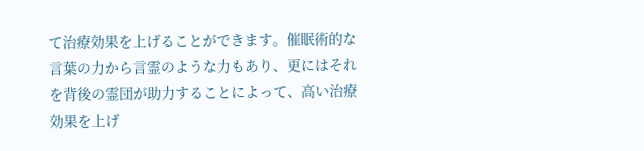て治療効果を上げることができます。催眠術的な言葉の力から言霊のような力もあり、更にはそれを背後の霊団が助力することによって、高い治療効果を上げ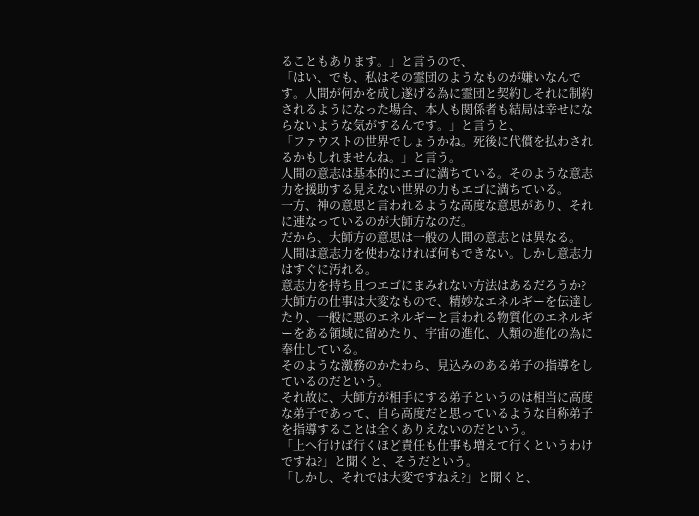ることもあります。」と言うので、
「はい、でも、私はその霊団のようなものが嫌いなんです。人間が何かを成し遂げる為に霊団と契約しそれに制約されるようになった場合、本人も関係者も結局は幸せにならないような気がするんです。」と言うと、
「ファウストの世界でしょうかね。死後に代償を払わされるかもしれませんね。」と言う。
人間の意志は基本的にエゴに満ちている。そのような意志力を援助する見えない世界の力もエゴに満ちている。
一方、神の意思と言われるような高度な意思があり、それに連なっているのが大師方なのだ。
だから、大師方の意思は一般の人間の意志とは異なる。
人間は意志力を使わなければ何もできない。しかし意志力はすぐに汚れる。
意志力を持ち且つエゴにまみれない方法はあるだろうか?
大師方の仕事は大変なもので、精妙なエネルギーを伝達したり、一般に悪のエネルギーと言われる物質化のエネルギーをある領域に留めたり、宇宙の進化、人類の進化の為に奉仕している。
そのような激務のかたわら、見込みのある弟子の指導をしているのだという。
それ故に、大師方が相手にする弟子というのは相当に高度な弟子であって、自ら高度だと思っているような自称弟子を指導することは全くありえないのだという。
「上へ行けば行くほど責任も仕事も増えて行くというわけですね?」と聞くと、そうだという。
「しかし、それでは大変ですねえ?」と聞くと、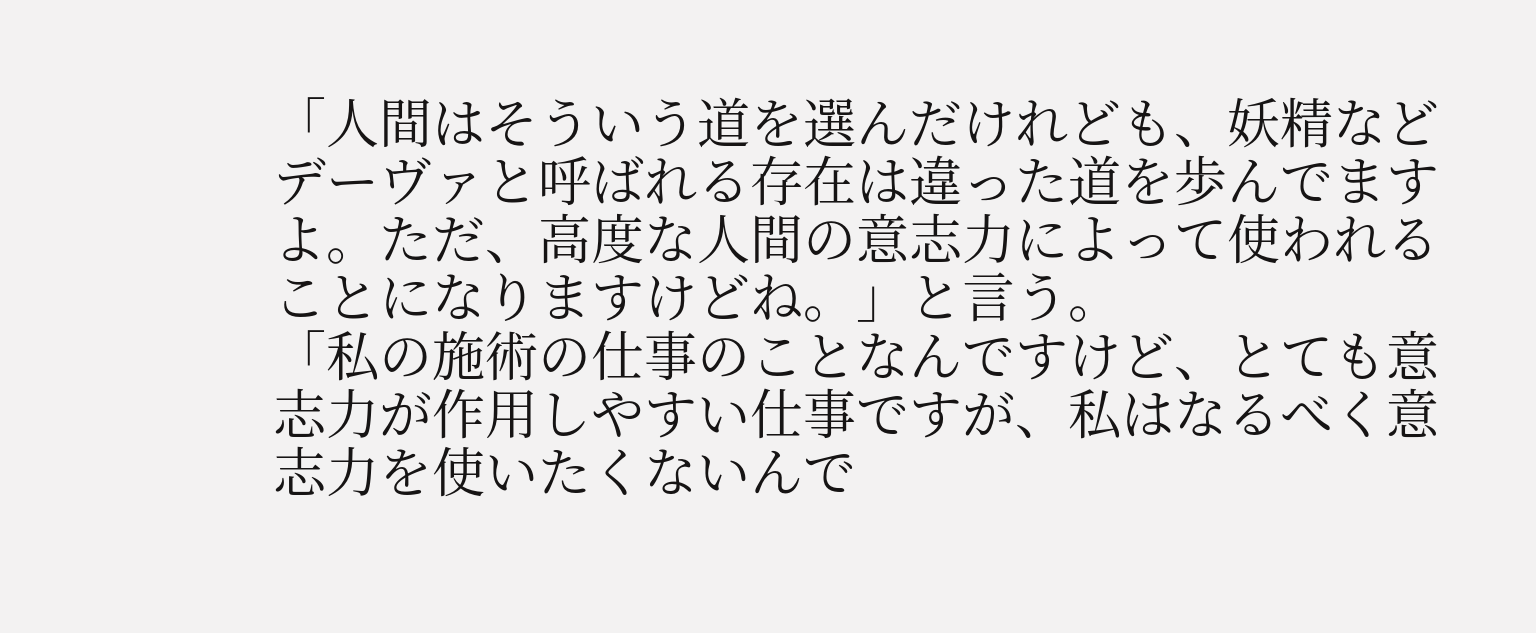「人間はそういう道を選んだけれども、妖精などデーヴァと呼ばれる存在は違った道を歩んでますよ。ただ、高度な人間の意志力によって使われることになりますけどね。」と言う。
「私の施術の仕事のことなんですけど、とても意志力が作用しやすい仕事ですが、私はなるべく意志力を使いたくないんで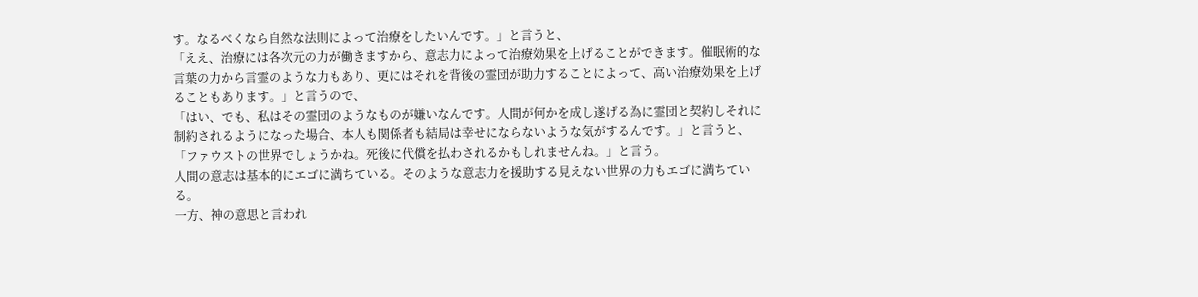す。なるべくなら自然な法則によって治療をしたいんです。」と言うと、
「ええ、治療には各次元の力が働きますから、意志力によって治療効果を上げることができます。催眠術的な言葉の力から言霊のような力もあり、更にはそれを背後の霊団が助力することによって、高い治療効果を上げることもあります。」と言うので、
「はい、でも、私はその霊団のようなものが嫌いなんです。人間が何かを成し遂げる為に霊団と契約しそれに制約されるようになった場合、本人も関係者も結局は幸せにならないような気がするんです。」と言うと、
「ファウストの世界でしょうかね。死後に代償を払わされるかもしれませんね。」と言う。
人間の意志は基本的にエゴに満ちている。そのような意志力を援助する見えない世界の力もエゴに満ちている。
一方、神の意思と言われ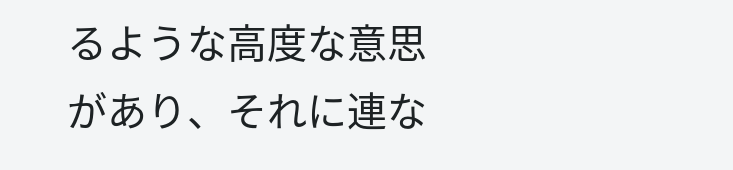るような高度な意思があり、それに連な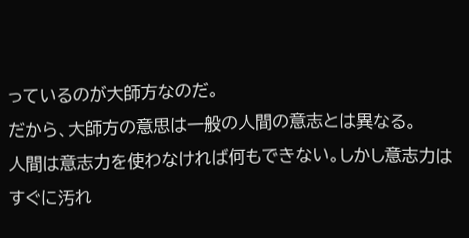っているのが大師方なのだ。
だから、大師方の意思は一般の人間の意志とは異なる。
人間は意志力を使わなければ何もできない。しかし意志力はすぐに汚れ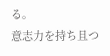る。
意志力を持ち且つ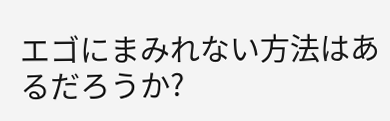エゴにまみれない方法はあるだろうか?